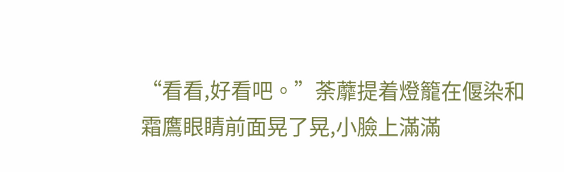“看看,好看吧。”荼蘼提着燈籠在偃染和霜鷹眼睛前面晃了晃,小臉上滿滿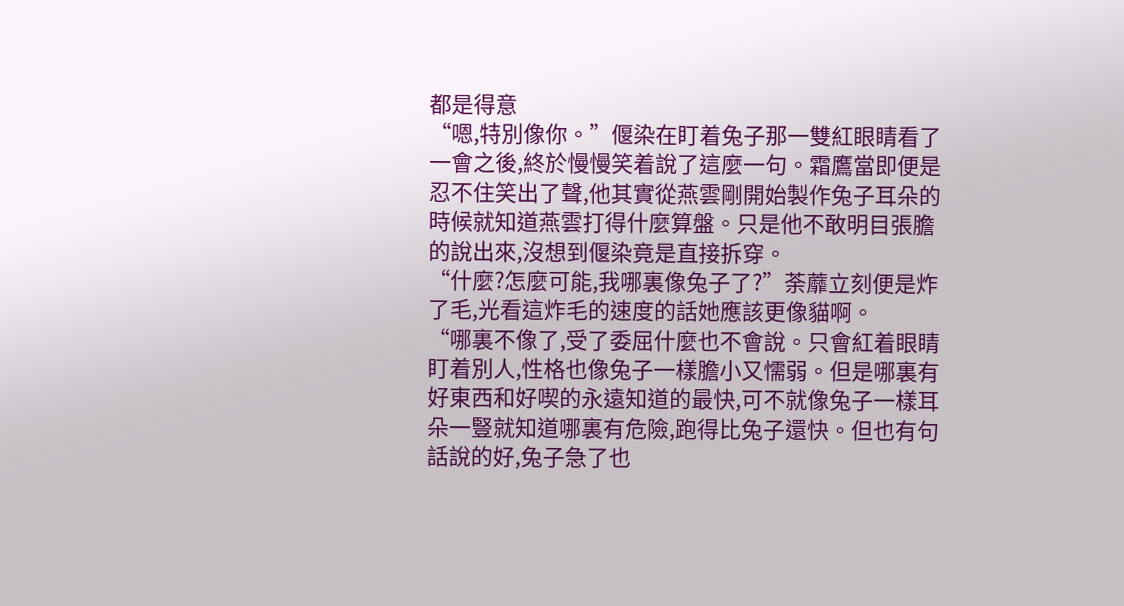都是得意
“嗯,特別像你。”偃染在盯着兔子那一雙紅眼睛看了一會之後,終於慢慢笑着說了這麼一句。霜鷹當即便是忍不住笑出了聲,他其實從燕雲剛開始製作兔子耳朵的時候就知道燕雲打得什麼算盤。只是他不敢明目張膽的說出來,沒想到偃染竟是直接拆穿。
“什麼?怎麼可能,我哪裏像兔子了?”荼蘼立刻便是炸了毛,光看這炸毛的速度的話她應該更像貓啊。
“哪裏不像了,受了委屈什麼也不會說。只會紅着眼睛盯着別人,性格也像兔子一樣膽小又懦弱。但是哪裏有好東西和好喫的永遠知道的最快,可不就像兔子一樣耳朵一豎就知道哪裏有危險,跑得比兔子還快。但也有句話說的好,兔子急了也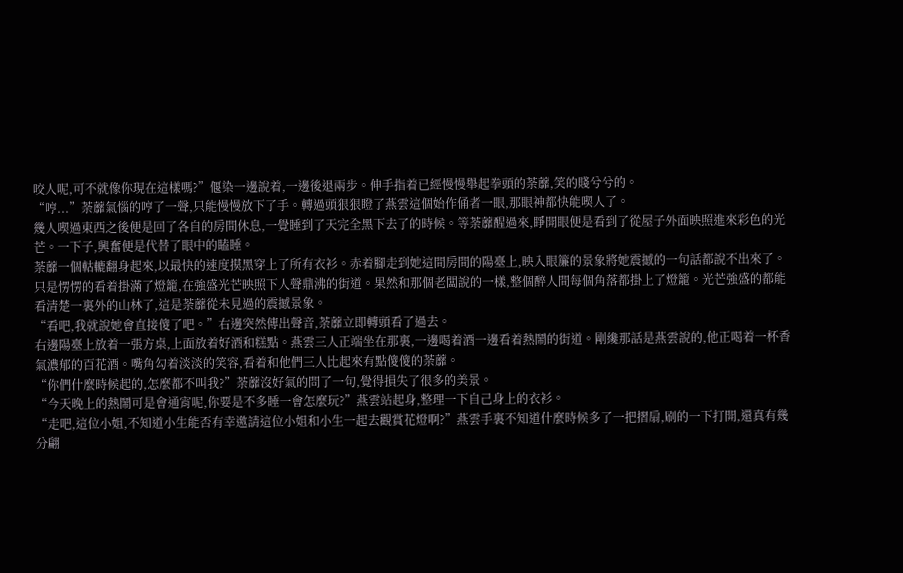咬人呢,可不就像你現在這樣嗎?”偃染一邊說着,一邊後退兩步。伸手指着已經慢慢舉起拳頭的荼蘼,笑的賤兮兮的。
“哼...”荼蘼氣惱的哼了一聲,只能慢慢放下了手。轉過頭狠狠瞪了燕雲這個始作俑者一眼,那眼神都快能喫人了。
幾人喫過東西之後便是回了各自的房間休息,一覺睡到了天完全黑下去了的時候。等荼蘼醒過來,睜開眼便是看到了從屋子外面映照進來彩色的光芒。一下子,興奮便是代替了眼中的瞌睡。
荼蘼一個軲轆翻身起來,以最快的速度摸黑穿上了所有衣衫。赤着腳走到她這間房間的陽臺上,映入眼簾的景象將她震撼的一句話都說不出來了。只是愣愣的看着掛滿了燈籠,在強盛光芒映照下人聲鼎沸的街道。果然和那個老闆說的一樣,整個醉人間每個角落都掛上了燈籠。光芒強盛的都能看清楚一裏外的山林了,這是荼蘼從未見過的震撼景象。
“看吧,我就說她會直接傻了吧。”右邊突然傳出聲音,荼蘼立即轉頭看了過去。
右邊陽臺上放着一張方桌,上面放着好酒和糕點。燕雲三人正端坐在那裏,一邊喝着酒一邊看着熱鬧的街道。剛纔那話是燕雲說的,他正喝着一杯香氣濃郁的百花酒。嘴角勾着淡淡的笑容,看着和他們三人比起來有點傻傻的荼蘼。
“你們什麼時候起的,怎麼都不叫我?”荼蘼沒好氣的問了一句,覺得損失了很多的美景。
“今天晚上的熱鬧可是會通宵呢,你要是不多睡一會怎麼玩?”燕雲站起身,整理一下自己身上的衣衫。
“走吧,這位小姐,不知道小生能否有幸邀請這位小姐和小生一起去觀賞花燈啊?”燕雲手裏不知道什麼時候多了一把摺扇,刷的一下打開,還真有幾分翩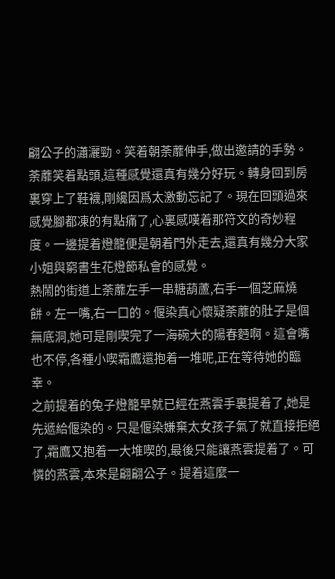翩公子的瀟灑勁。笑着朝荼蘼伸手,做出邀請的手勢。
荼蘼笑着點頭,這種感覺還真有幾分好玩。轉身回到房裏穿上了鞋襪,剛纔因爲太激動忘記了。現在回頭過來感覺腳都凍的有點痛了,心裏感嘆着那符文的奇妙程度。一邊提着燈籠便是朝着門外走去,還真有幾分大家小姐與窮書生花燈節私會的感覺。
熱鬧的街道上荼蘼左手一串糖葫蘆,右手一個芝麻燒餅。左一嘴,右一口的。偃染真心懷疑荼蘼的肚子是個無底洞,她可是剛喫完了一海碗大的陽春麪啊。這會嘴也不停,各種小喫霜鷹還抱着一堆呢,正在等待她的臨幸。
之前提着的兔子燈籠早就已經在燕雲手裏提着了,她是先遞給偃染的。只是偃染嫌棄太女孩子氣了就直接拒絕了,霜鷹又抱着一大堆喫的,最後只能讓燕雲提着了。可憐的燕雲,本來是翩翩公子。提着這麼一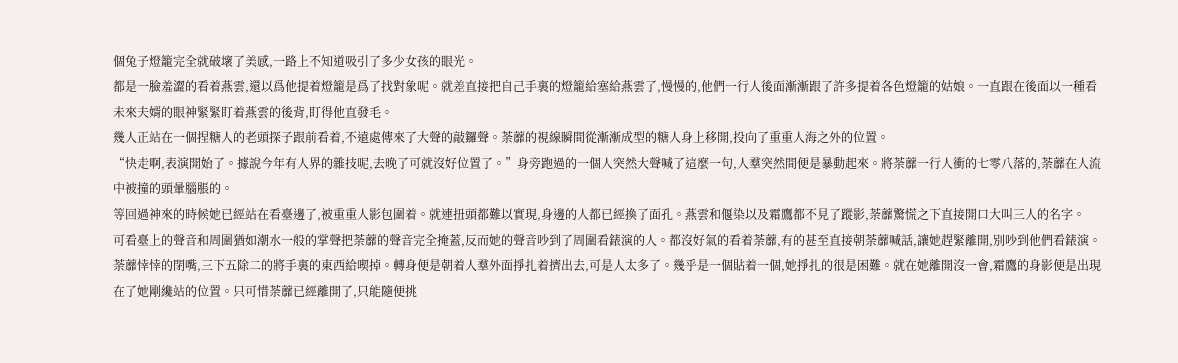個兔子燈籠完全就破壞了美感,一路上不知道吸引了多少女孩的眼光。
都是一臉羞澀的看着燕雲,還以爲他提着燈籠是爲了找對象呢。就差直接把自己手裏的燈籠給塞給燕雲了,慢慢的,他們一行人後面漸漸跟了許多提着各色燈籠的姑娘。一直跟在後面以一種看未來夫婿的眼神緊緊盯着燕雲的後背,盯得他直發毛。
幾人正站在一個捏糖人的老頭探子跟前看着,不遠處傳來了大聲的敲鑼聲。荼蘼的視線瞬間從漸漸成型的糖人身上移開,投向了重重人海之外的位置。
“快走啊,表演開始了。據說今年有人界的雜技呢,去晚了可就沒好位置了。”身旁跑過的一個人突然大聲喊了這麼一句,人羣突然間便是暴動起來。將荼蘼一行人衝的七零八落的,荼蘼在人流中被撞的頭暈腦脹的。
等回過神來的時候她已經站在看臺邊了,被重重人影包圍着。就連扭頭都難以實現,身邊的人都已經換了面孔。燕雲和偃染以及霜鷹都不見了蹤影,荼蘼驚慌之下直接開口大叫三人的名字。
可看臺上的聲音和周圍猶如潮水一般的掌聲把荼蘼的聲音完全掩蓋,反而她的聲音吵到了周圍看錶演的人。都沒好氣的看着荼蘼,有的甚至直接朝荼蘼喊話,讓她趕緊離開,別吵到他們看錶演。
荼蘼悻悻的閉嘴,三下五除二的將手裏的東西給喫掉。轉身便是朝着人羣外面掙扎着擠出去,可是人太多了。幾乎是一個貼着一個,她掙扎的很是困難。就在她離開沒一會,霜鷹的身影便是出現在了她剛纔站的位置。只可惜荼蘼已經離開了,只能隨便挑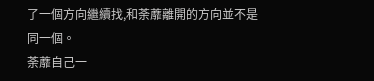了一個方向繼續找,和荼蘼離開的方向並不是同一個。
荼蘼自己一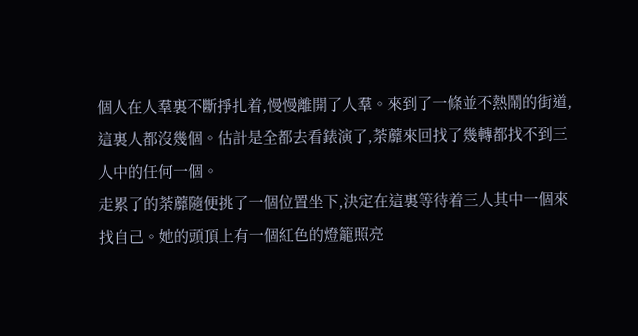個人在人羣裏不斷掙扎着,慢慢離開了人羣。來到了一條並不熱鬧的街道,這裏人都沒幾個。估計是全都去看錶演了,荼蘼來回找了幾轉都找不到三人中的任何一個。
走累了的荼蘼隨便挑了一個位置坐下,決定在這裏等待着三人其中一個來找自己。她的頭頂上有一個紅色的燈籠照亮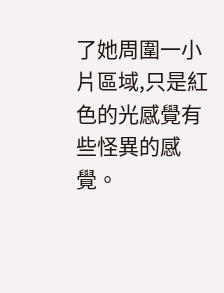了她周圍一小片區域,只是紅色的光感覺有些怪異的感覺。